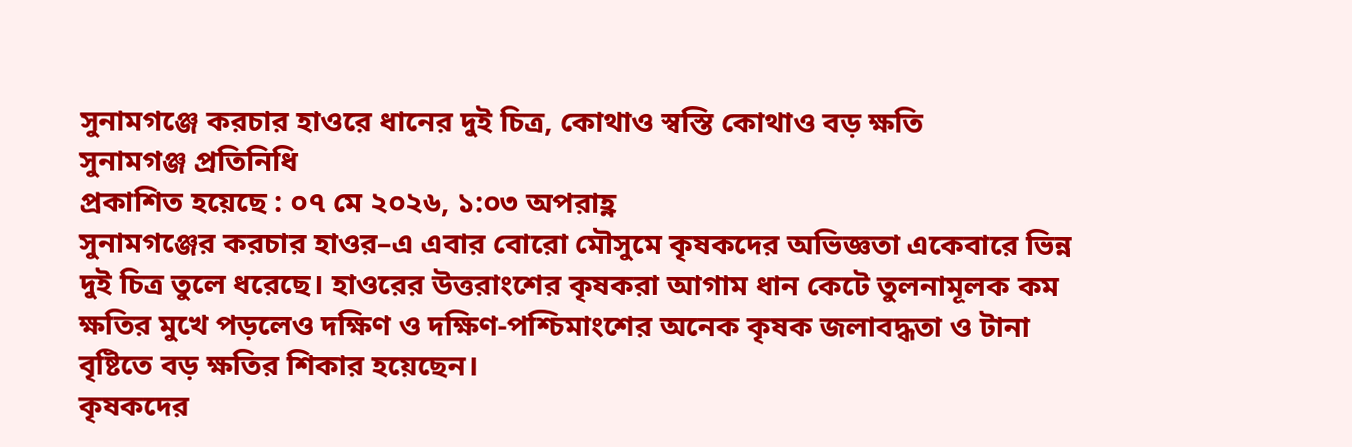সুনামগঞ্জে করচার হাওরে ধানের দুই চিত্র, কোথাও স্বস্তি কোথাও বড় ক্ষতি
সুনামগঞ্জ প্রতিনিধি
প্রকাশিত হয়েছে : ০৭ মে ২০২৬, ১:০৩ অপরাহ্ণ
সুনামগঞ্জের করচার হাওর–এ এবার বোরো মৌসুমে কৃষকদের অভিজ্ঞতা একেবারে ভিন্ন দুই চিত্র তুলে ধরেছে। হাওরের উত্তরাংশের কৃষকরা আগাম ধান কেটে তুলনামূলক কম ক্ষতির মুখে পড়লেও দক্ষিণ ও দক্ষিণ-পশ্চিমাংশের অনেক কৃষক জলাবদ্ধতা ও টানা বৃষ্টিতে বড় ক্ষতির শিকার হয়েছেন।
কৃষকদের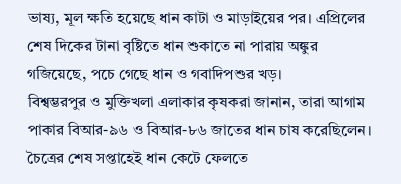ভাষ্য, মূল ক্ষতি হয়েছে ধান কাটা ও মাড়াইয়ের পর। এপ্রিলের শেষ দিকের টানা বৃষ্টিতে ধান শুকাতে না পারায় অঙ্কুর গজিয়েছে, পচে গেছে ধান ও গবাদিপশুর খড়।
বিশ্বম্ভরপুর ও মুক্তিখলা এলাকার কৃষকরা জানান, তারা আগাম পাকার বিআর-৯৬ ও বিআর-৮৬ জাতের ধান চাষ করেছিলেন। চৈত্রের শেষ সপ্তাহেই ধান কেটে ফেলতে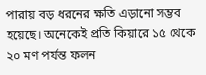পারায় বড় ধরনের ক্ষতি এড়ানো সম্ভব হয়েছে। অনেকেই প্রতি কিয়ারে ১৫ থেকে ২০ মণ পর্যন্ত ফলন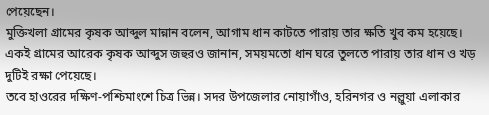পেয়েছেন।
মুক্তিখলা গ্রামের কৃষক আব্দুল মান্নান বলেন, আগাম ধান কাটতে পারায় তার ক্ষতি খুব কম হয়েছে। একই গ্রামের আরেক কৃষক আব্দুস জহুরও জানান, সময়মতো ধান ঘরে তুলতে পারায় তার ধান ও খড় দুটিই রক্ষা পেয়েছে।
তবে হাওরের দক্ষিণ-পশ্চিমাংশে চিত্র ভিন্ন। সদর উপজেলার নোয়াগাঁও, হরিনগর ও নল্লুয়া এলাকার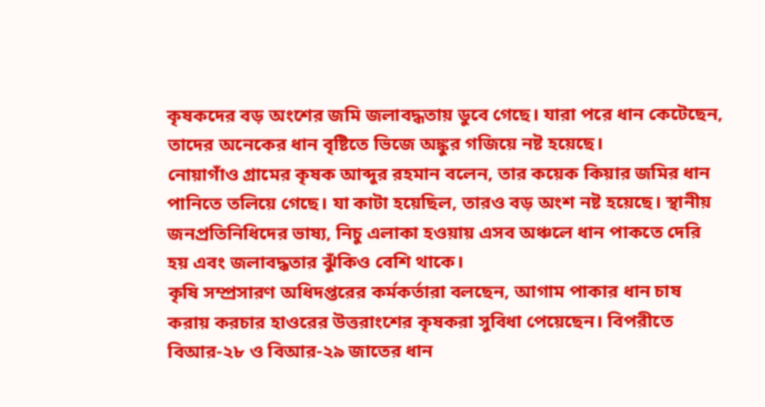কৃষকদের বড় অংশের জমি জলাবদ্ধতায় ডুবে গেছে। যারা পরে ধান কেটেছেন, তাদের অনেকের ধান বৃষ্টিতে ভিজে অঙ্কুর গজিয়ে নষ্ট হয়েছে।
নোয়াগাঁও গ্রামের কৃষক আব্দুর রহমান বলেন, তার কয়েক কিয়ার জমির ধান পানিতে তলিয়ে গেছে। যা কাটা হয়েছিল, তারও বড় অংশ নষ্ট হয়েছে। স্থানীয় জনপ্রতিনিধিদের ভাষ্য, নিচু এলাকা হওয়ায় এসব অঞ্চলে ধান পাকতে দেরি হয় এবং জলাবদ্ধতার ঝুঁকিও বেশি থাকে।
কৃষি সম্প্রসারণ অধিদপ্তরের কর্মকর্তারা বলছেন, আগাম পাকার ধান চাষ করায় করচার হাওরের উত্তরাংশের কৃষকরা সুবিধা পেয়েছেন। বিপরীতে বিআর-২৮ ও বিআর-২৯ জাতের ধান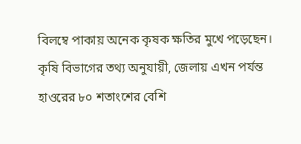বিলম্বে পাকায় অনেক কৃষক ক্ষতির মুখে পড়েছেন।
কৃষি বিভাগের তথ্য অনুযায়ী, জেলায় এখন পর্যন্ত হাওরের ৮০ শতাংশের বেশি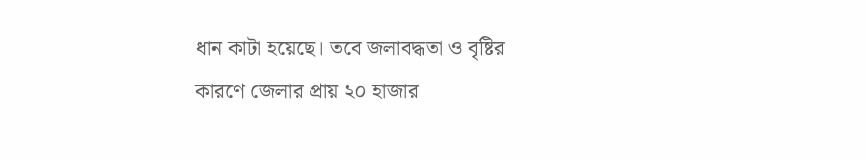ধান কাটা হয়েছে। তবে জলাবদ্ধতা ও বৃষ্টির কারণে জেলার প্রায় ২০ হাজার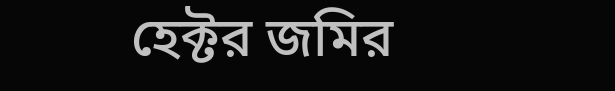হেক্টর জমির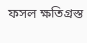ফসল ক্ষতিগ্রস্ত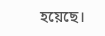হয়েছে।